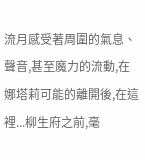流月感受著周圍的氣息、聲音,甚至魔力的流動,在娜塔莉可能的離開後,在這裡...柳生府之前,毫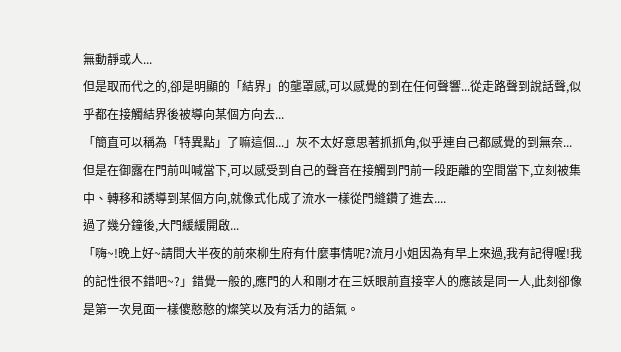無動靜或人...
但是取而代之的,卻是明顯的「結界」的壟罩感,可以感覺的到在任何聲響...從走路聲到說話聲,似乎都在接觸結界後被導向某個方向去...
「簡直可以稱為「特異點」了嘛這個...」灰不太好意思著抓抓角,似乎連自己都感覺的到無奈...
但是在御露在門前叫喊當下,可以感受到自己的聲音在接觸到門前一段距離的空間當下,立刻被集中、轉移和誘導到某個方向,就像式化成了流水一樣從門縫鑽了進去....
過了幾分鐘後,大門緩緩開啟...
「嗨~!晚上好~請問大半夜的前來柳生府有什麼事情呢?流月小姐因為有早上來過,我有記得喔!我的記性很不錯吧~?」錯覺一般的,應門的人和剛才在三妖眼前直接宰人的應該是同一人,此刻卻像是第一次見面一樣傻憨憨的燦笑以及有活力的語氣。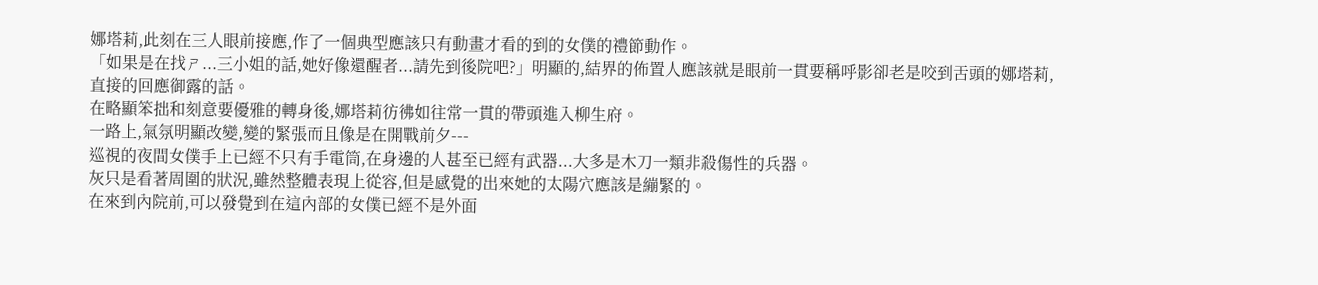娜塔莉,此刻在三人眼前接應,作了一個典型應該只有動畫才看的到的女僕的禮節動作。
「如果是在找ㄕ...三小姐的話,她好像還醒者...請先到後院吧?」明顯的,結界的佈置人應該就是眼前一貫要稱呼影卻老是咬到舌頭的娜塔莉,直接的回應御露的話。
在略顯笨拙和刻意要優雅的轉身後,娜塔莉彷彿如往常一貫的帶頭進入柳生府。
一路上,氣氛明顯改變,變的緊張而且像是在開戰前夕---
巡視的夜間女僕手上已經不只有手電筒,在身邊的人甚至已經有武器...大多是木刀一類非殺傷性的兵器。
灰只是看著周圍的狀況,雖然整體表現上從容,但是感覺的出來她的太陽穴應該是繃緊的。
在來到內院前,可以發覺到在這內部的女僕已經不是外面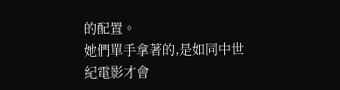的配置。
她們單手拿著的,是如同中世紀電影才會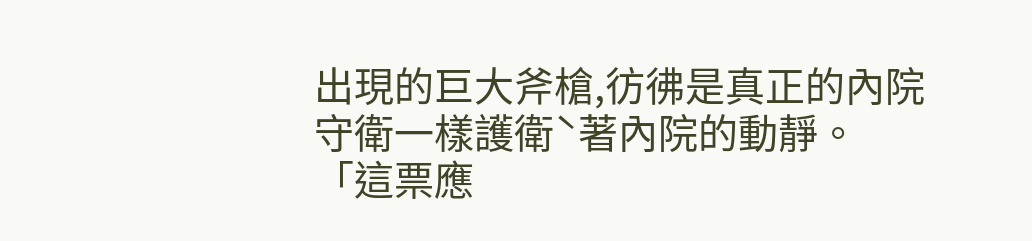出現的巨大斧槍,彷彿是真正的內院守衛一樣護衛ˋ著內院的動靜。
「這票應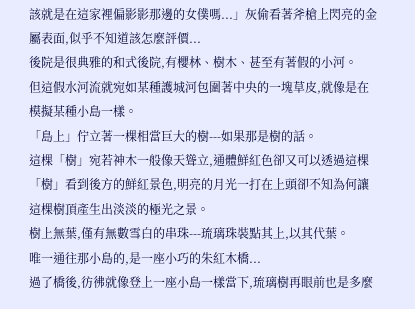該就是在這家裡偏影影那邊的女僕嗎...」灰偷看著斧槍上閃亮的金屬表面,似乎不知道該怎麼評價...
後院是很典雅的和式後院,有櫻林、樹木、甚至有著假的小河。
但這假水河流就宛如某種護城河包圍著中央的一塊草皮,就像是在模擬某種小島一樣。
「島上」佇立著一棵相當巨大的樹---如果那是樹的話。
這棵「樹」宛若神木一般像天聳立,通體鮮紅色卻又可以透過這棵「樹」看到後方的鮮紅景色,明亮的月光一打在上頭卻不知為何讓這棵樹頂產生出淡淡的極光之景。
樹上無葉,僅有無數雪白的串珠---琉璃珠裝點其上,以其代葉。
唯一通往那小島的,是一座小巧的朱紅木橋...
過了橋後,彷彿就像登上一座小島一樣當下,琉璃樹再眼前也是多麼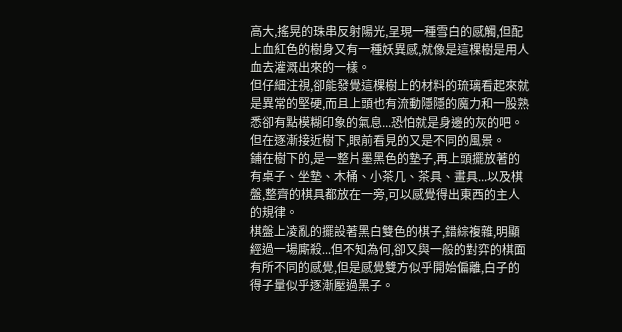高大,搖晃的珠串反射陽光,呈現一種雪白的感觸,但配上血紅色的樹身又有一種妖異感,就像是這棵樹是用人血去灌溉出來的一樣。
但仔細注視,卻能發覺這棵樹上的材料的琉璃看起來就是異常的堅硬,而且上頭也有流動隱隱的魔力和一股熟悉卻有點模糊印象的氣息...恐怕就是身邊的灰的吧。
但在逐漸接近樹下,眼前看見的又是不同的風景。
鋪在樹下的,是一整片墨黑色的墊子,再上頭擺放著的有桌子、坐墊、木桶、小茶几、茶具、畫具...以及棋盤,整齊的棋具都放在一旁,可以感覺得出東西的主人的規律。
棋盤上凌亂的擺設著黑白雙色的棋子,錯綜複雜,明顯經過一場廝殺...但不知為何,卻又與一般的對弈的棋面有所不同的感覺,但是感覺雙方似乎開始偏離,白子的得子量似乎逐漸壓過黑子。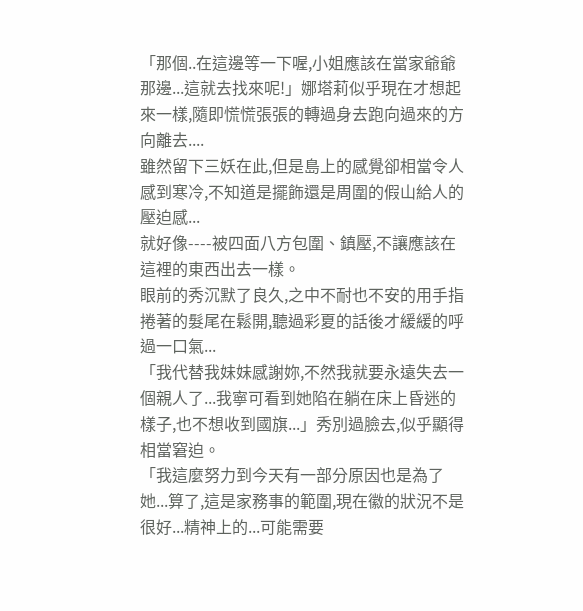「那個..在這邊等一下喔,小姐應該在當家爺爺那邊...這就去找來呢!」娜塔莉似乎現在才想起來一樣,隨即慌慌張張的轉過身去跑向過來的方向離去....
雖然留下三妖在此,但是島上的感覺卻相當令人感到寒冷,不知道是擺飾還是周圍的假山給人的壓迫感...
就好像----被四面八方包圍、鎮壓,不讓應該在這裡的東西出去一樣。
眼前的秀沉默了良久,之中不耐也不安的用手指捲著的髮尾在鬆開,聽過彩夏的話後才緩緩的呼過一口氣...
「我代替我妹妹感謝妳,不然我就要永遠失去一個親人了...我寧可看到她陷在躺在床上昏迷的樣子,也不想收到國旗...」秀別過臉去,似乎顯得相當窘迫。
「我這麼努力到今天有一部分原因也是為了她...算了,這是家務事的範圍,現在徽的狀況不是很好...精神上的...可能需要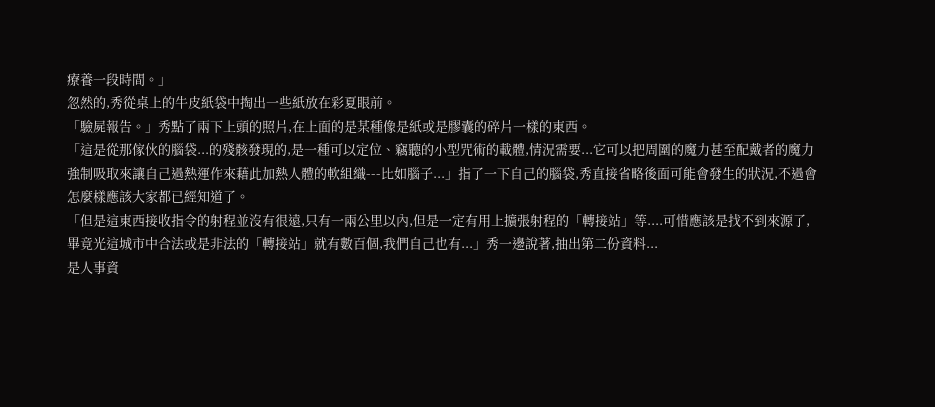療養一段時間。」
忽然的,秀從桌上的牛皮紙袋中掏出一些紙放在彩夏眼前。
「驗屍報告。」秀點了兩下上頭的照片,在上面的是某種像是紙或是膠囊的碎片一樣的東西。
「這是從那傢伙的腦袋...的殘骸發現的,是一種可以定位、竊聽的小型咒術的載體,情況需要...它可以把周圍的魔力甚至配戴者的魔力強制吸取來讓自己過熱運作來藉此加熱人體的軟組織---比如腦子...」指了一下自己的腦袋,秀直接省略後面可能會發生的狀況,不過會怎麼樣應該大家都已經知道了。
「但是這東西接收指令的射程並沒有很遠,只有一兩公里以內,但是一定有用上擴張射程的「轉接站」等....可惜應該是找不到來源了,畢竟光這城市中合法或是非法的「轉接站」就有數百個,我們自己也有...」秀一邊說著,抽出第二份資料...
是人事資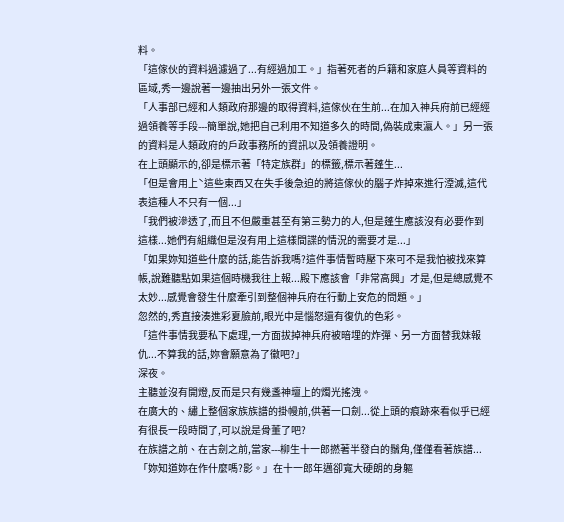料。
「這傢伙的資料過濾過了...有經過加工。」指著死者的戶籍和家庭人員等資料的區域,秀一邊說著一邊抽出另外一張文件。
「人事部已經和人類政府那邊的取得資料,這傢伙在生前...在加入神兵府前已經經過領養等手段---簡單說,她把自己利用不知道多久的時間,偽裝成東瀛人。」另一張的資料是人類政府的戶政事務所的資訊以及領養證明。
在上頭顯示的,卻是標示著「特定族群」的標籤,標示著蓬生...
「但是會用上ˋ這些東西又在失手後急迫的將這傢伙的腦子炸掉來進行湮滅,這代表這種人不只有一個...」
「我們被滲透了,而且不但嚴重甚至有第三勢力的人,但是蓬生應該沒有必要作到這樣...她們有組織但是沒有用上這樣間諜的情況的需要才是...」
「如果妳知道些什麼的話,能告訴我嗎?這件事情暫時壓下來可不是我怕被找來算帳,說難聽點如果這個時機我往上報...殿下應該會「非常高興」才是,但是總感覺不太妙...感覺會發生什麼牽引到整個神兵府在行動上安危的問題。」
忽然的,秀直接湊進彩夏臉前,眼光中是惱怒還有復仇的色彩。
「這件事情我要私下處理,一方面拔掉神兵府被暗埋的炸彈、另一方面替我妹報仇...不算我的話,妳會願意為了徽吧?」
深夜。
主聽並沒有開燈,反而是只有幾盞神壇上的燭光搖洩。
在廣大的、繡上整個家族族譜的掛幔前,供著一口劍...從上頭的痕跡來看似乎已經有很長一段時間了,可以說是骨董了吧?
在族譜之前、在古劍之前,當家---柳生十一郎撚著半發白的鬚角,僅僅看著族譜...
「妳知道妳在作什麼嗎?影。」在十一郎年邁卻寬大硬朗的身軀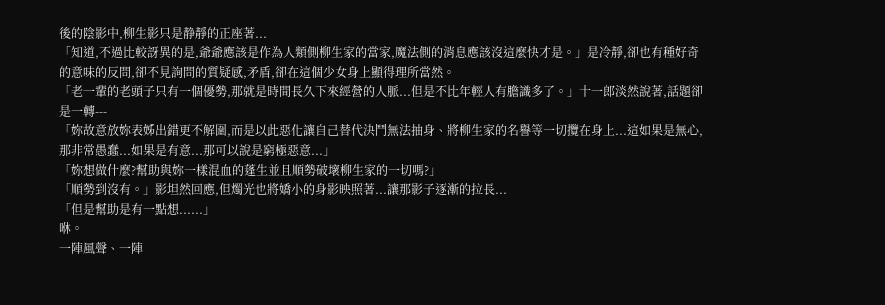後的陰影中,柳生影只是静靜的正座著...
「知道,不過比較訝異的是,爺爺應該是作為人類側柳生家的當家,魔法側的消息應該沒這麼快才是。」是冷靜,卻也有種好奇的意味的反問,卻不見詢問的質疑感,矛盾,卻在這個少女身上顯得理所當然。
「老一輩的老頭子只有一個優勢,那就是時間長久下來經營的人脈...但是不比年輕人有膽識多了。」十一郎淡然說著,話題卻是一轉---
「妳故意放妳表姊出錯更不解圍,而是以此惡化讓自己替代決鬥無法抽身、將柳生家的名譽等一切攬在身上...這如果是無心,那非常愚蠢...如果是有意...那可以說是窮極惡意...」
「妳想做什麼?幫助與妳一樣混血的蓬生並且順勢破壞柳生家的一切嗎?」
「順勢到沒有。」影坦然回應,但燭光也將嬌小的身影映照著...讓那影子逐漸的拉長...
「但是幫助是有一點想......」
咻。
一陣風聲、一陣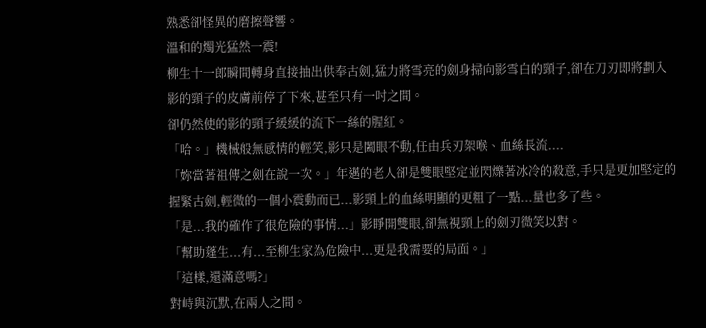熟悉卻怪異的磨擦聲響。
溫和的燭光猛然一震!
柳生十一郎瞬間轉身直接抽出供奉古劍,猛力將雪亮的劍身掃向影雪白的頸子,卻在刀刃即將劃入影的頸子的皮膚前停了下來,甚至只有一吋之間。
卻仍然使的影的頸子緩緩的流下一絲的腥紅。
「哈。」機械般無感情的輕笑,影只是闔眼不動,任由兵刃架喉、血絲長流....
「妳當著祖傳之劍在說一次。」年邁的老人卻是雙眼堅定並閃爍著冰冷的殺意,手只是更加堅定的握緊古劍,輕微的一個小震動而已...影頸上的血絲明顯的更粗了一點...量也多了些。
「是...我的確作了很危險的事情...」影睜開雙眼,卻無視頸上的劍刃微笑以對。
「幫助蓬生...有...至柳生家為危險中...更是我需要的局面。」
「這樣,還滿意嗎?」
對峙與沉默,在兩人之間。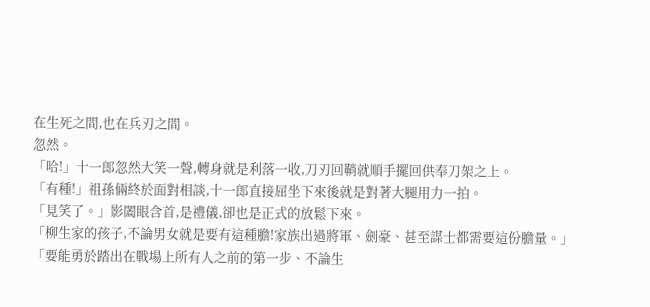在生死之間,也在兵刃之間。
忽然。
「哈!」十一郎忽然大笑一聲,轉身就是利落一收,刀刃回鞘就順手擺回供奉刀架之上。
「有種!」祖孫倆終於面對相談,十一郎直接屈坐下來後就是對著大腿用力一拍。
「見笑了。」影闔眼含首,是禮儀,卻也是正式的放鬆下來。
「柳生家的孩子,不論男女就是要有這種膽!家族出過將軍、劍豪、甚至謀士都需要這份膽量。」
「要能勇於踏出在戰場上所有人之前的第一步、不論生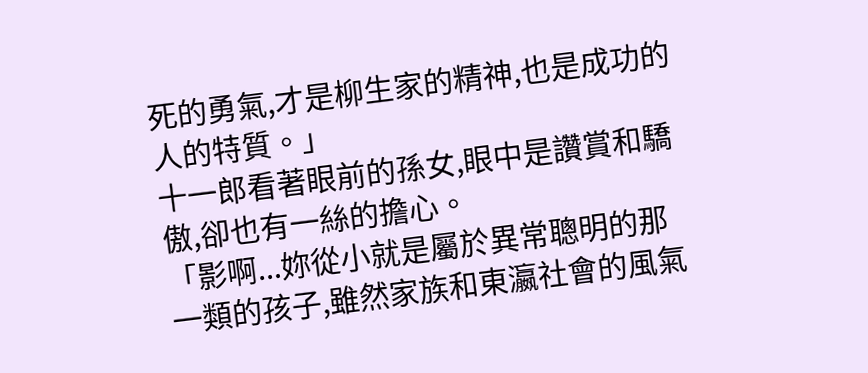死的勇氣,才是柳生家的精神,也是成功的人的特質。」
十一郎看著眼前的孫女,眼中是讚賞和驕傲,卻也有一絲的擔心。
「影啊...妳從小就是屬於異常聰明的那一類的孩子,雖然家族和東瀛社會的風氣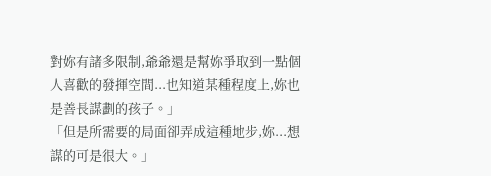對妳有諸多限制,爺爺還是幫妳爭取到一點個人喜歡的發揮空間...也知道某種程度上,妳也是善長謀劃的孩子。」
「但是所需要的局面卻弄成這種地步,妳...想謀的可是很大。」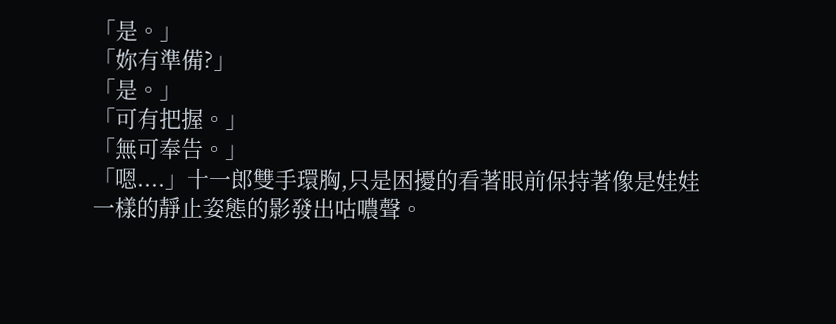「是。」
「妳有準備?」
「是。」
「可有把握。」
「無可奉告。」
「嗯....」十一郎雙手環胸,只是困擾的看著眼前保持著像是娃娃一樣的靜止姿態的影發出咕噥聲。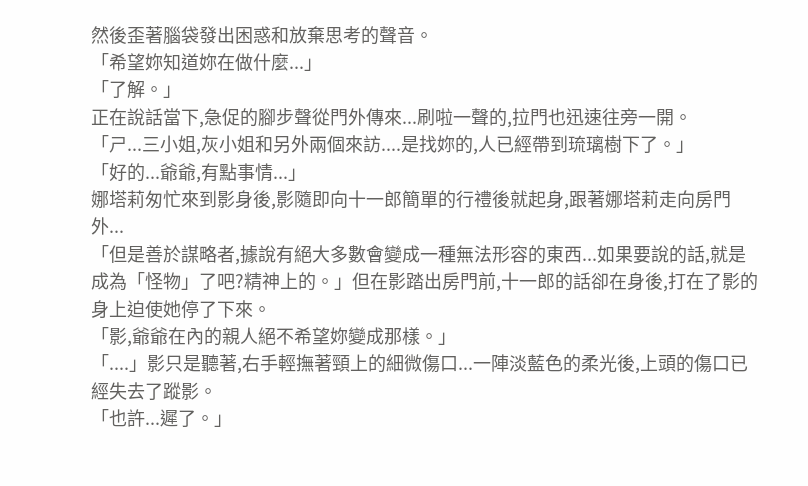然後歪著腦袋發出困惑和放棄思考的聲音。
「希望妳知道妳在做什麼...」
「了解。」
正在說話當下,急促的腳步聲從門外傳來...刷啦一聲的,拉門也迅速往旁一開。
「ㄕ...三小姐,灰小姐和另外兩個來訪....是找妳的,人已經帶到琉璃樹下了。」
「好的...爺爺,有點事情...」
娜塔莉匆忙來到影身後,影隨即向十一郎簡單的行禮後就起身,跟著娜塔莉走向房門外...
「但是善於謀略者,據說有絕大多數會變成一種無法形容的東西...如果要說的話,就是成為「怪物」了吧?精神上的。」但在影踏出房門前,十一郎的話卻在身後,打在了影的身上迫使她停了下來。
「影,爺爺在內的親人絕不希望妳變成那樣。」
「....」影只是聽著,右手輕撫著頸上的細微傷口...一陣淡藍色的柔光後,上頭的傷口已經失去了蹤影。
「也許...遲了。」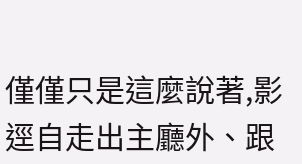僅僅只是這麼說著,影逕自走出主廳外、跟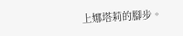上娜塔莉的腳步。